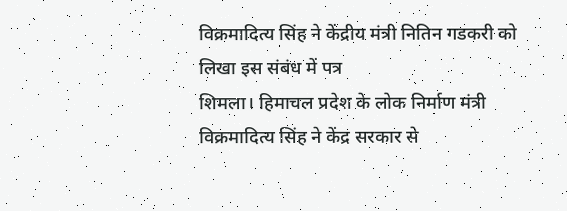विक्रमादित्य सिंह ने केंद्रीय मंत्री नितिन गडकरी को लिखा इस संबंध में पत्र
शिमला। हिमाचल प्रदेश के लोक निर्माण मंत्री विक्रमादित्य सिंह ने केंद्र सरकार से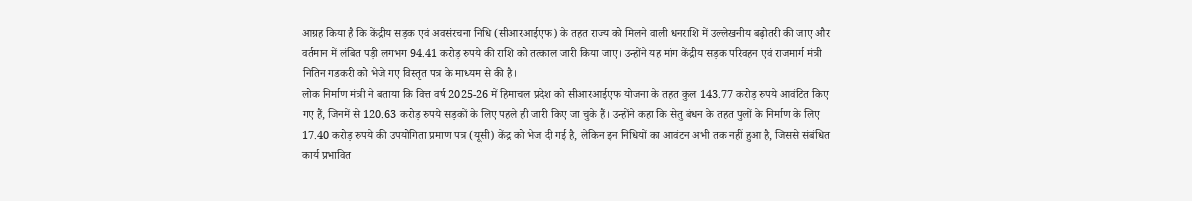आग्रह किया है कि केंद्रीय सड़क एवं अवसंरचना निधि (सीआरआईएफ) के तहत राज्य को मिलने वाली धनराशि में उल्लेखनीय बढ़ोतरी की जाए और वर्तमान में लंबित पड़ी लगभग 94.41 करोड़ रुपये की राशि को तत्काल जारी किया जाए। उन्होंने यह मांग केंद्रीय सड़क परिवहन एवं राजमार्ग मंत्री नितिन गडकरी को भेजे गए विस्तृत पत्र के माध्यम से की है।
लोक निर्माण मंत्री ने बताया कि वित्त वर्ष 2025-26 में हिमाचल प्रदेश को सीआरआईएफ योजना के तहत कुल 143.77 करोड़ रुपये आवंटित किए गए हैं, जिनमें से 120.63 करोड़ रुपये सड़कों के लिए पहले ही जारी किए जा चुके हैं। उन्होंने कहा कि सेतु बंधन के तहत पुलों के निर्माण के लिए 17.40 करोड़ रुपये की उपयोगिता प्रमाण पत्र (यूसी) केंद्र को भेज दी गई है, लेकिन इन निधियों का आवंटन अभी तक नहीं हुआ है, जिससे संबंधित कार्य प्रभावित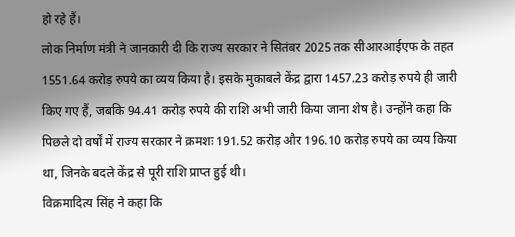हो रहे हैं।
लोक निर्माण मंत्री ने जानकारी दी कि राज्य सरकार ने सितंबर 2025 तक सीआरआईएफ के तहत 1551.64 करोड़ रुपये का व्यय किया है। इसके मुकाबले केंद्र द्वारा 1457.23 करोड़ रुपये ही जारी किए गए हैं, जबकि 94.41 करोड़ रुपये की राशि अभी जारी किया जाना शेष है। उन्होंने कहा कि पिछले दो वर्षों में राज्य सरकार ने क्रमशः 191.52 करोड़ और 196.10 करोड़ रुपये का व्यय किया था, जिनके बदले केंद्र से पूरी राशि प्राप्त हुई थी।
विक्रमादित्य सिंह ने कहा कि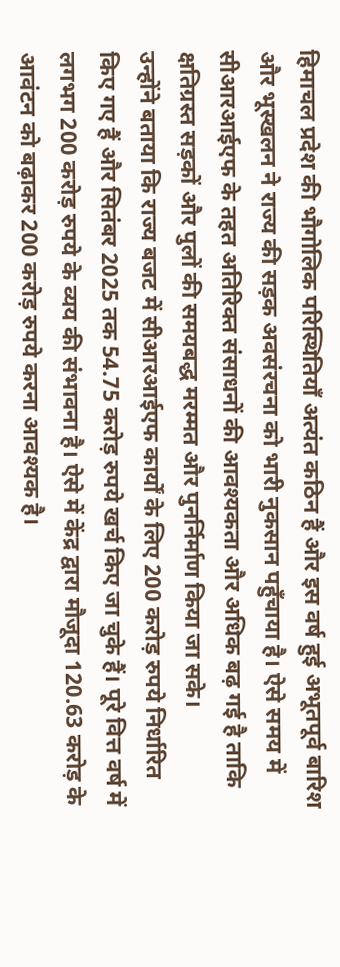हिमाचल प्रदेश की भौगोलिक परिस्थितियाँ अत्यंत कठिन हैं और इस वर्ष हुई अभूतपूर्व बारिश और भूस्खलन ने राज्य की सड़क अवसंरचना को भारी नुकसान पहुँचाया है। ऐसे समय में सीआरआईएफ के तहत अतिरिक्त संसाधनों की आवश्यकता और अधिक बढ़ गई है ताकि क्षतिग्रस्त सड़कों और पुलों की समयबद्ध मरम्मत और पुनर्निर्माण किया जा सके।
उन्होंने बताया कि राज्य बजट में सीआरआईएफ कार्यों के लिए 200 करोड़ रुपये निर्धारित किए गए हैं और सितंबर 2025 तक 54.75 करोड़ रुपये खर्च किए जा चुके हैं। पूरे वित्त वर्ष में लगभग 200 करोड़ रुपये के व्यय की संभावना है। ऐसे में केंद्र द्वारा मौजूदा 120.63 करोड़ के आवंटन को बढ़ाकर 200 करोड़ रुपये करना आवश्यक है।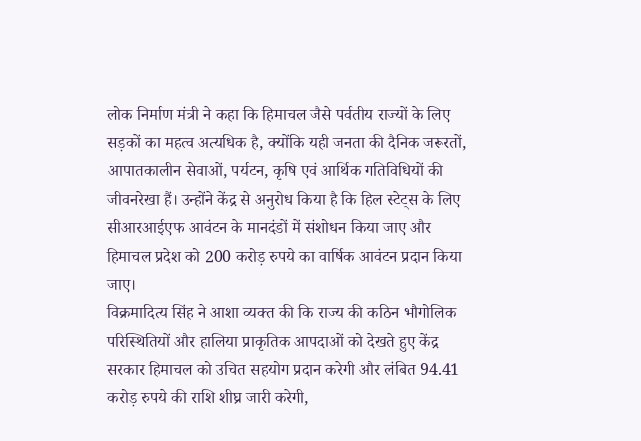लोक निर्माण मंत्री ने कहा कि हिमाचल जैसे पर्वतीय राज्यों के लिए सड़कों का महत्व अत्यधिक है, क्योंकि यही जनता की दैनिक जरूरतों, आपातकालीन सेवाओं, पर्यटन, कृषि एवं आर्थिक गतिविधियों की जीवनरेखा हैं। उन्होंने केंद्र से अनुरोध किया है कि हिल स्टेट्स के लिए सीआरआईएफ आवंटन के मानदंडों में संशोधन किया जाए और हिमाचल प्रदेश को 200 करोड़ रुपये का वार्षिक आवंटन प्रदान किया जाए।
विक्रमादित्य सिंह ने आशा व्यक्त की कि राज्य की कठिन भौगोलिक परिस्थितियों और हालिया प्राकृतिक आपदाओं को देखते हुए केंद्र सरकार हिमाचल को उचित सहयोग प्रदान करेगी और लंबित 94.41 करोड़ रुपये की राशि शीघ्र जारी करेगी,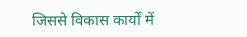जिससे विकास कार्यों में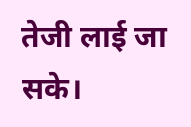तेजी लाई जा सके।